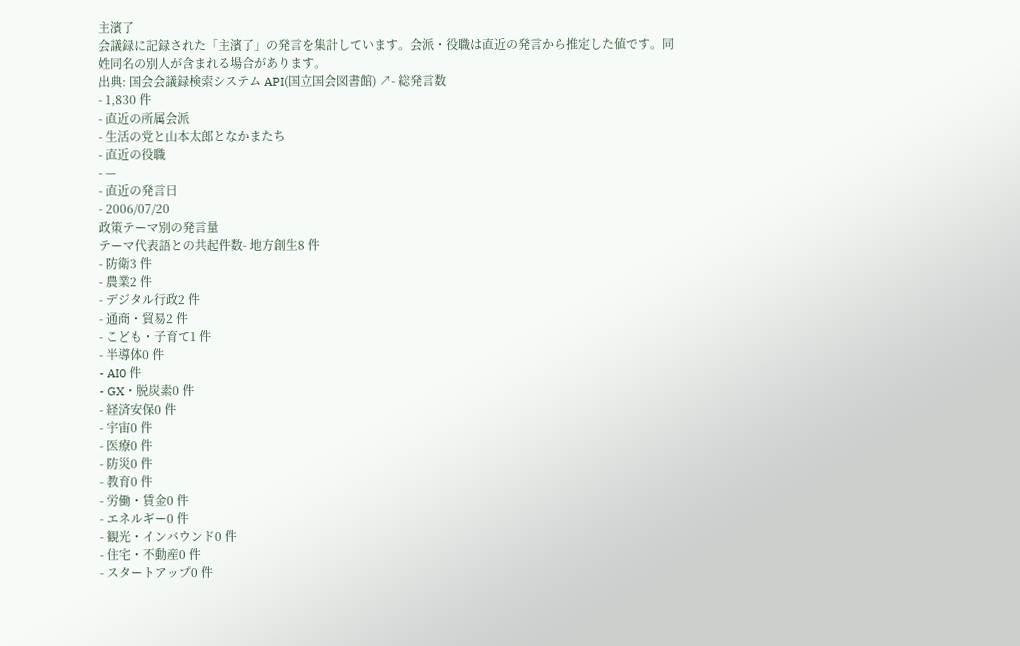主濱了
会議録に記録された「主濱了」の発言を集計しています。会派・役職は直近の発言から推定した値です。同姓同名の別人が含まれる場合があります。
出典: 国会会議録検索システム API(国立国会図書館) ↗- 総発言数
- 1,830 件
- 直近の所属会派
- 生活の党と山本太郎となかまたち
- 直近の役職
- —
- 直近の発言日
- 2006/07/20
政策テーマ別の発言量
テーマ代表語との共起件数- 地方創生8 件
- 防衛3 件
- 農業2 件
- デジタル行政2 件
- 通商・貿易2 件
- こども・子育て1 件
- 半導体0 件
- AI0 件
- GX・脱炭素0 件
- 経済安保0 件
- 宇宙0 件
- 医療0 件
- 防災0 件
- 教育0 件
- 労働・賃金0 件
- エネルギー0 件
- 観光・インバウンド0 件
- 住宅・不動産0 件
- スタートアップ0 件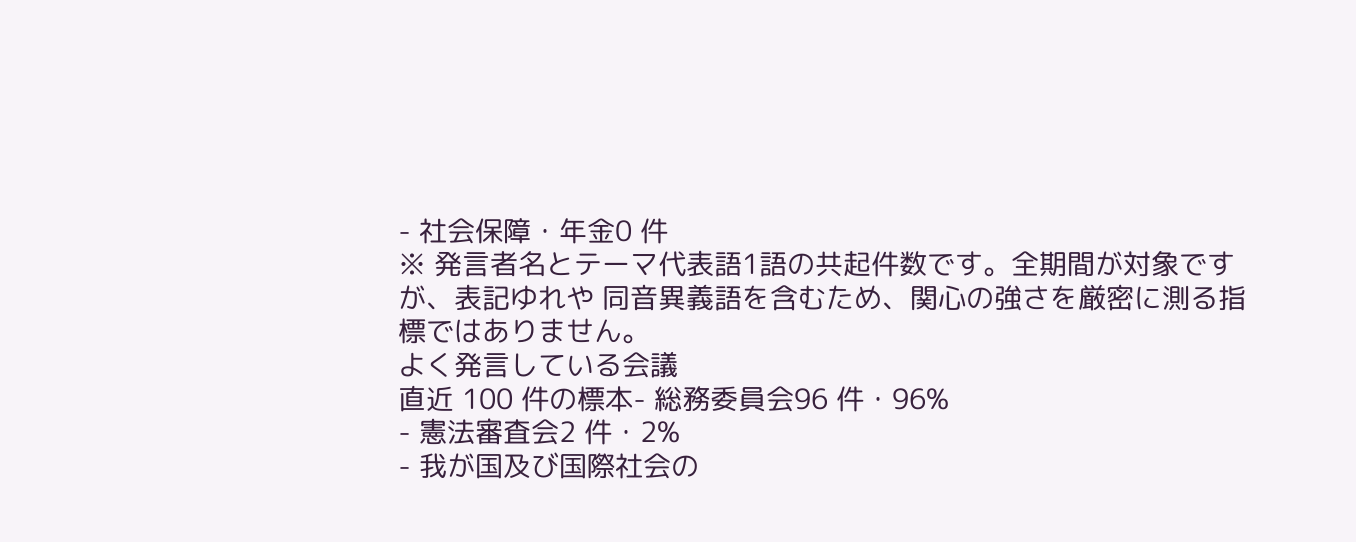- 社会保障・年金0 件
※ 発言者名とテーマ代表語1語の共起件数です。全期間が対象ですが、表記ゆれや 同音異義語を含むため、関心の強さを厳密に測る指標ではありません。
よく発言している会議
直近 100 件の標本- 総務委員会96 件・96%
- 憲法審査会2 件・2%
- 我が国及び国際社会の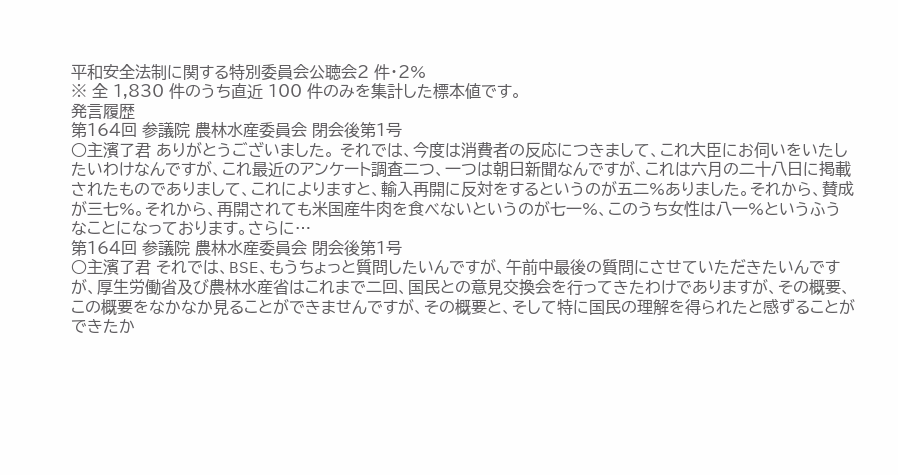平和安全法制に関する特別委員会公聴会2 件・2%
※ 全 1,830 件のうち直近 100 件のみを集計した標本値です。
発言履歴
第164回 参議院 農林水産委員会 閉会後第1号
○主濱了君 ありがとうございました。 それでは、今度は消費者の反応につきまして、これ大臣にお伺いをいたしたいわけなんですが、これ最近のアンケート調査二つ、一つは朝日新聞なんですが、これは六月の二十八日に掲載されたものでありまして、これによりますと、輸入再開に反対をするというのが五二%ありました。それから、賛成が三七%。それから、再開されても米国産牛肉を食べないというのが七一%、このうち女性は八一%というふうなことになっております。さらに…
第164回 参議院 農林水産委員会 閉会後第1号
○主濱了君 それでは、BSE、もうちょっと質問したいんですが、午前中最後の質問にさせていただきたいんですが、厚生労働省及び農林水産省はこれまで二回、国民との意見交換会を行ってきたわけでありますが、その概要、この概要をなかなか見ることができませんですが、その概要と、そして特に国民の理解を得られたと感ずることができたか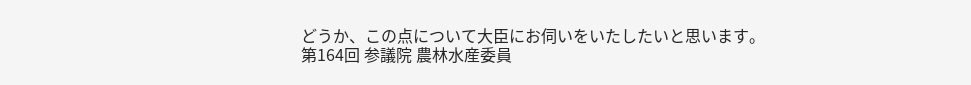どうか、この点について大臣にお伺いをいたしたいと思います。
第164回 参議院 農林水産委員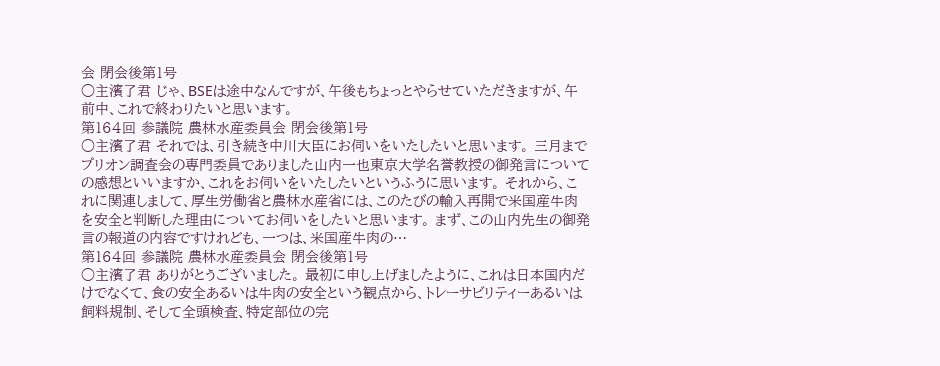会 閉会後第1号
○主濱了君 じゃ、BSEは途中なんですが、午後もちょっとやらせていただきますが、午前中、これで終わりたいと思います。
第164回 参議院 農林水産委員会 閉会後第1号
○主濱了君 それでは、引き続き中川大臣にお伺いをいたしたいと思います。 三月までプリオン調査会の専門委員でありました山内一也東京大学名誉教授の御発言についての感想といいますか、これをお伺いをいたしたいというふうに思います。 それから、これに関連しまして、厚生労働省と農林水産省には、このたびの輸入再開で米国産牛肉を安全と判断した理由についてお伺いをしたいと思います。 まず、この山内先生の御発言の報道の内容ですけれども、一つは、米国産牛肉の…
第164回 参議院 農林水産委員会 閉会後第1号
○主濱了君 ありがとうございました。 最初に申し上げましたように、これは日本国内だけでなくて、食の安全あるいは牛肉の安全という観点から、トレーサビリティーあるいは飼料規制、そして全頭検査、特定部位の完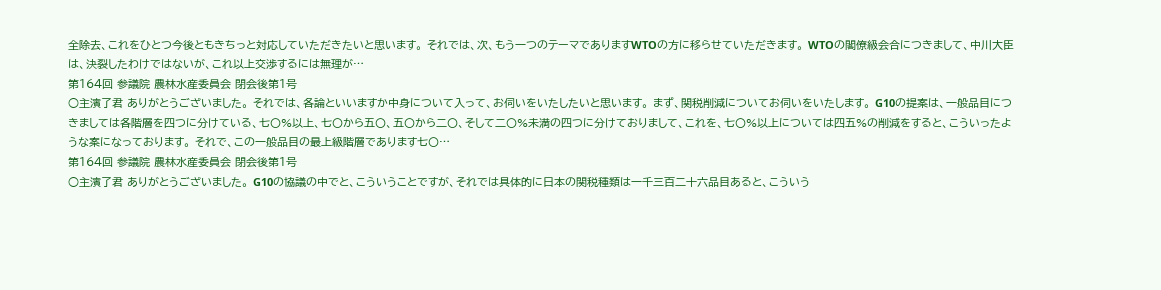全除去、これをひとつ今後ともきちっと対応していただきたいと思います。 それでは、次、もう一つのテーマでありますWTOの方に移らせていただきます。 WTOの閣僚級会合につきまして、中川大臣は、決裂したわけではないが、これ以上交渉するには無理が…
第164回 参議院 農林水産委員会 閉会後第1号
○主濱了君 ありがとうございました。 それでは、各論といいますか中身について入って、お伺いをいたしたいと思います。 まず、関税削減についてお伺いをいたします。 G10の提案は、一般品目につきましては各階層を四つに分けている、七〇%以上、七〇から五〇、五〇から二〇、そして二〇%未満の四つに分けておりまして、これを、七〇%以上については四五%の削減をすると、こういったような案になっております。 それで、この一般品目の最上級階層であります七〇…
第164回 参議院 農林水産委員会 閉会後第1号
○主濱了君 ありがとうございました。 G10の協議の中でと、こういうことですが、それでは具体的に日本の関税種類は一千三百二十六品目あると、こういう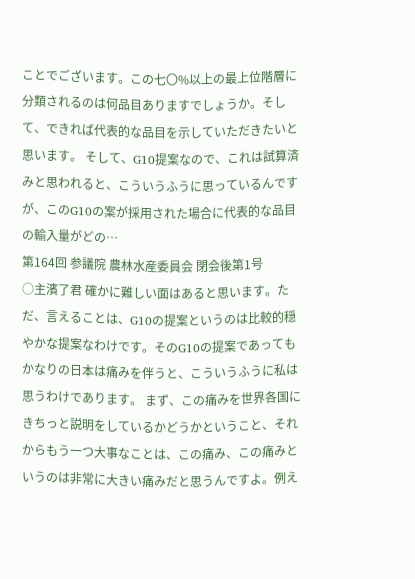ことでございます。この七〇%以上の最上位階層に分類されるのは何品目ありますでしょうか。そして、できれば代表的な品目を示していただきたいと思います。 そして、G10提案なので、これは試算済みと思われると、こういうふうに思っているんですが、このG10の案が採用された場合に代表的な品目の輸入量がどの…
第164回 参議院 農林水産委員会 閉会後第1号
○主濱了君 確かに難しい面はあると思います。ただ、言えることは、G10の提案というのは比較的穏やかな提案なわけです。そのG10の提案であってもかなりの日本は痛みを伴うと、こういうふうに私は思うわけであります。 まず、この痛みを世界各国にきちっと説明をしているかどうかということ、それからもう一つ大事なことは、この痛み、この痛みというのは非常に大きい痛みだと思うんですよ。例え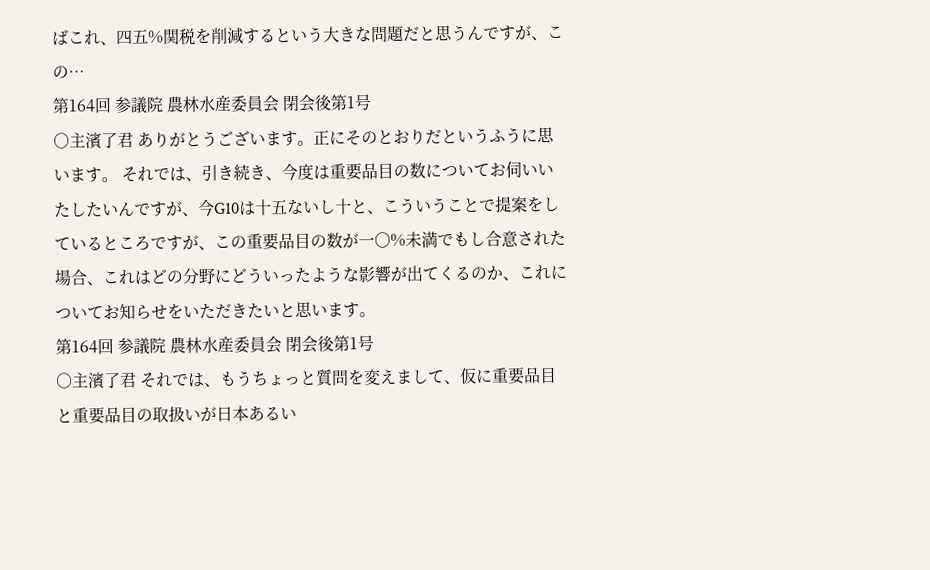ばこれ、四五%関税を削減するという大きな問題だと思うんですが、この…
第164回 参議院 農林水産委員会 閉会後第1号
○主濱了君 ありがとうございます。正にそのとおりだというふうに思います。 それでは、引き続き、今度は重要品目の数についてお伺いいたしたいんですが、今G10は十五ないし十と、こういうことで提案をしているところですが、この重要品目の数が一〇%未満でもし合意された場合、これはどの分野にどういったような影響が出てくるのか、これについてお知らせをいただきたいと思います。
第164回 参議院 農林水産委員会 閉会後第1号
○主濱了君 それでは、もうちょっと質問を変えまして、仮に重要品目と重要品目の取扱いが日本あるい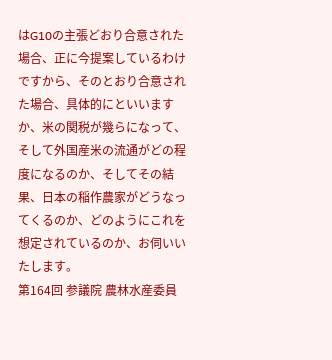はG10の主張どおり合意された場合、正に今提案しているわけですから、そのとおり合意された場合、具体的にといいますか、米の関税が幾らになって、そして外国産米の流通がどの程度になるのか、そしてその結果、日本の稲作農家がどうなってくるのか、どのようにこれを想定されているのか、お伺いいたします。
第164回 参議院 農林水産委員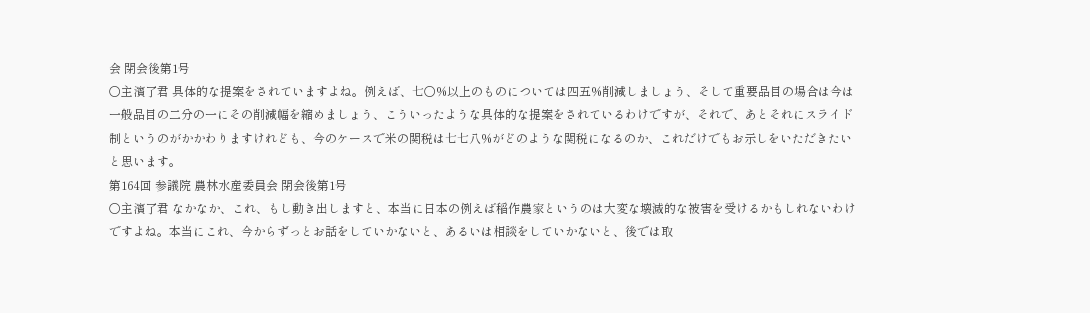会 閉会後第1号
○主濱了君 具体的な提案をされていますよね。例えば、七〇%以上のものについては四五%削減しましょう、そして重要品目の場合は今は一般品目の二分の一にその削減幅を縮めましょう、こういったような具体的な提案をされているわけですが、それで、あとそれにスライド制というのがかかわりますけれども、今のケースで米の関税は七七八%がどのような関税になるのか、これだけでもお示しをいただきたいと思います。
第164回 参議院 農林水産委員会 閉会後第1号
○主濱了君 なかなか、これ、もし動き出しますと、本当に日本の例えば稲作農家というのは大変な壊滅的な被害を受けるかもしれないわけですよね。本当にこれ、今からずっとお話をしていかないと、あるいは相談をしていかないと、後では取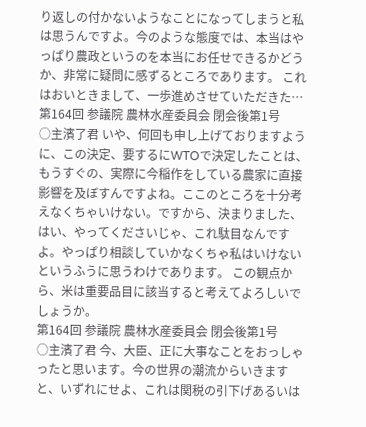り返しの付かないようなことになってしまうと私は思うんですよ。今のような態度では、本当はやっぱり農政というのを本当にお任せできるかどうか、非常に疑問に感ずるところであります。 これはおいときまして、一歩進めさせていただきた…
第164回 参議院 農林水産委員会 閉会後第1号
○主濱了君 いや、何回も申し上げておりますように、この決定、要するにWTOで決定したことは、もうすぐの、実際に今稲作をしている農家に直接影響を及ぼすんですよね。ここのところを十分考えなくちゃいけない。ですから、決まりました、はい、やってくださいじゃ、これ駄目なんですよ。やっぱり相談していかなくちゃ私はいけないというふうに思うわけであります。 この観点から、米は重要品目に該当すると考えてよろしいでしょうか。
第164回 参議院 農林水産委員会 閉会後第1号
○主濱了君 今、大臣、正に大事なことをおっしゃったと思います。今の世界の潮流からいきますと、いずれにせよ、これは関税の引下げあるいは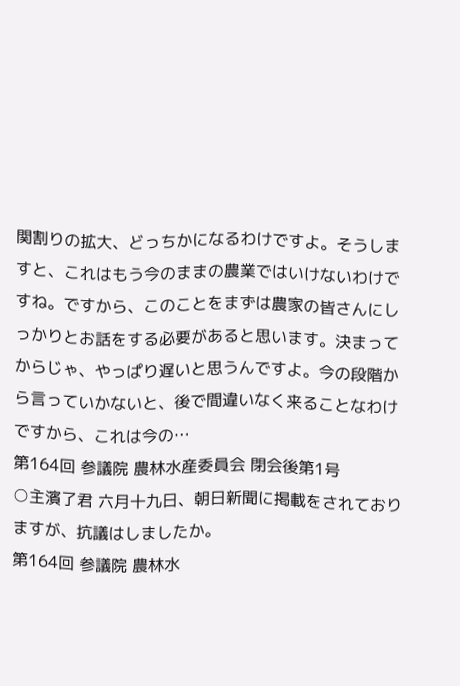関割りの拡大、どっちかになるわけですよ。そうしますと、これはもう今のままの農業ではいけないわけですね。ですから、このことをまずは農家の皆さんにしっかりとお話をする必要があると思います。決まってからじゃ、やっぱり遅いと思うんですよ。今の段階から言っていかないと、後で間違いなく来ることなわけですから、これは今の…
第164回 参議院 農林水産委員会 閉会後第1号
○主濱了君 六月十九日、朝日新聞に掲載をされておりますが、抗議はしましたか。
第164回 参議院 農林水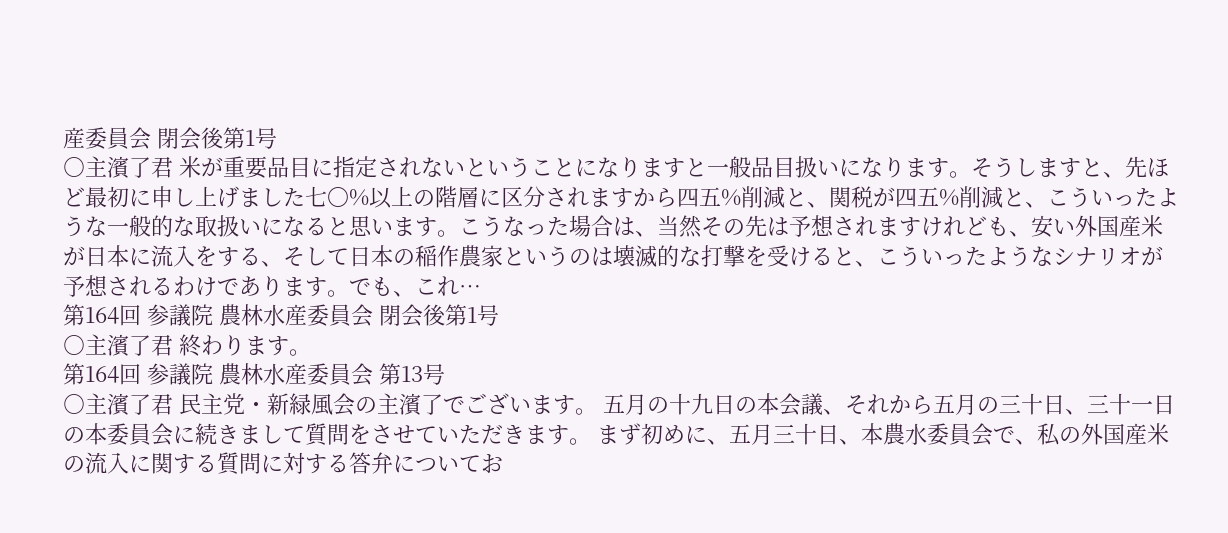産委員会 閉会後第1号
○主濱了君 米が重要品目に指定されないということになりますと一般品目扱いになります。そうしますと、先ほど最初に申し上げました七〇%以上の階層に区分されますから四五%削減と、関税が四五%削減と、こういったような一般的な取扱いになると思います。こうなった場合は、当然その先は予想されますけれども、安い外国産米が日本に流入をする、そして日本の稲作農家というのは壊滅的な打撃を受けると、こういったようなシナリオが予想されるわけであります。でも、これ…
第164回 参議院 農林水産委員会 閉会後第1号
○主濱了君 終わります。
第164回 参議院 農林水産委員会 第13号
○主濱了君 民主党・新緑風会の主濱了でございます。 五月の十九日の本会議、それから五月の三十日、三十一日の本委員会に続きまして質問をさせていただきます。 まず初めに、五月三十日、本農水委員会で、私の外国産米の流入に関する質問に対する答弁についてお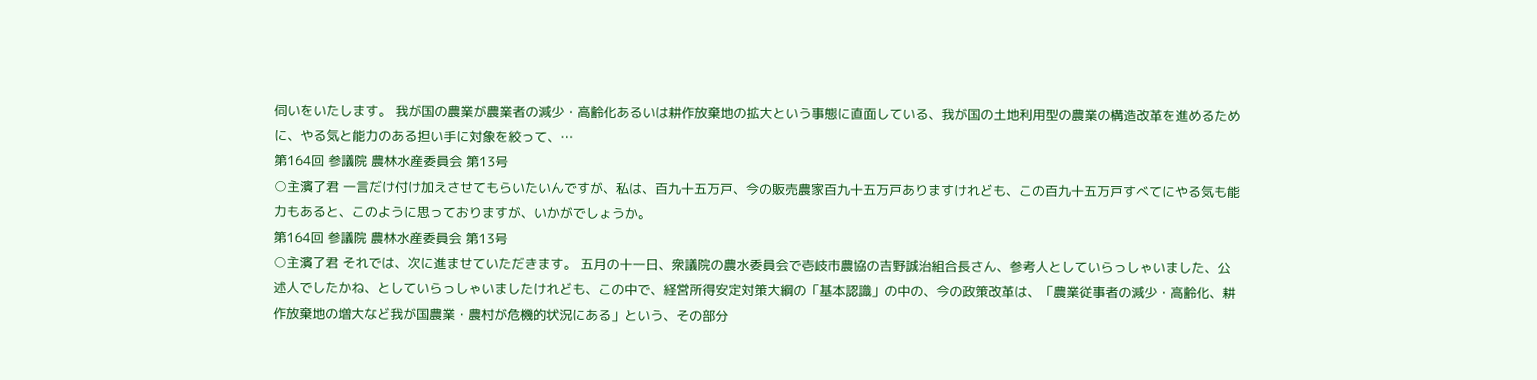伺いをいたします。 我が国の農業が農業者の減少・高齢化あるいは耕作放棄地の拡大という事態に直面している、我が国の土地利用型の農業の構造改革を進めるために、やる気と能力のある担い手に対象を絞って、…
第164回 参議院 農林水産委員会 第13号
○主濱了君 一言だけ付け加えさせてもらいたいんですが、私は、百九十五万戸、今の販売農家百九十五万戸ありますけれども、この百九十五万戸すべてにやる気も能力もあると、このように思っておりますが、いかがでしょうか。
第164回 参議院 農林水産委員会 第13号
○主濱了君 それでは、次に進ませていただきます。 五月の十一日、衆議院の農水委員会で壱岐市農協の吉野誠治組合長さん、参考人としていらっしゃいました、公述人でしたかね、としていらっしゃいましたけれども、この中で、経営所得安定対策大綱の「基本認識」の中の、今の政策改革は、「農業従事者の減少・高齢化、耕作放棄地の増大など我が国農業・農村が危機的状況にある」という、その部分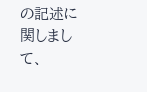の記述に関しまして、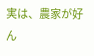実は、農家が好ん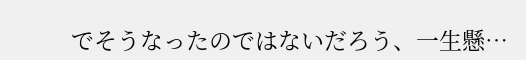でそうなったのではないだろう、一生懸…